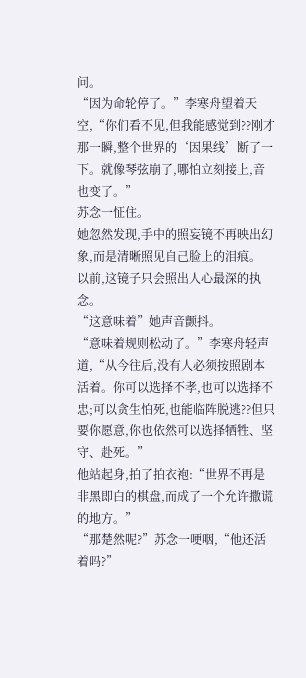问。
“因为命轮停了。”李寒舟望着天空,“你们看不见,但我能感觉到??刚才那一瞬,整个世界的‘因果线’断了一下。就像琴弦崩了,哪怕立刻接上,音也变了。”
苏念一怔住。
她忽然发现,手中的照妄镜不再映出幻象,而是清晰照见自己脸上的泪痕。
以前,这镜子只会照出人心最深的执念。
“这意味着”她声音颤抖。
“意味着规则松动了。”李寒舟轻声道,“从今往后,没有人必须按照剧本活着。你可以选择不孝,也可以选择不忠;可以贪生怕死,也能临阵脱逃??但只要你愿意,你也依然可以选择牺牲、坚守、赴死。”
他站起身,拍了拍衣袍:“世界不再是非黑即白的棋盘,而成了一个允许撒谎的地方。”
“那楚然呢?”苏念一哽咽,“他还活着吗?”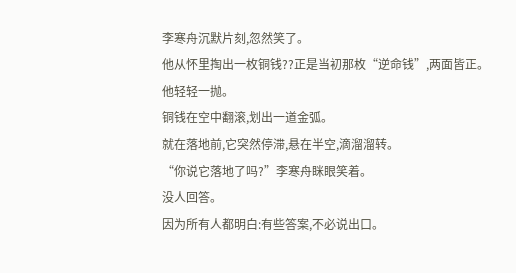李寒舟沉默片刻,忽然笑了。
他从怀里掏出一枚铜钱??正是当初那枚“逆命钱”,两面皆正。
他轻轻一抛。
铜钱在空中翻滚,划出一道金弧。
就在落地前,它突然停滞,悬在半空,滴溜溜转。
“你说它落地了吗?”李寒舟眯眼笑着。
没人回答。
因为所有人都明白:有些答案,不必说出口。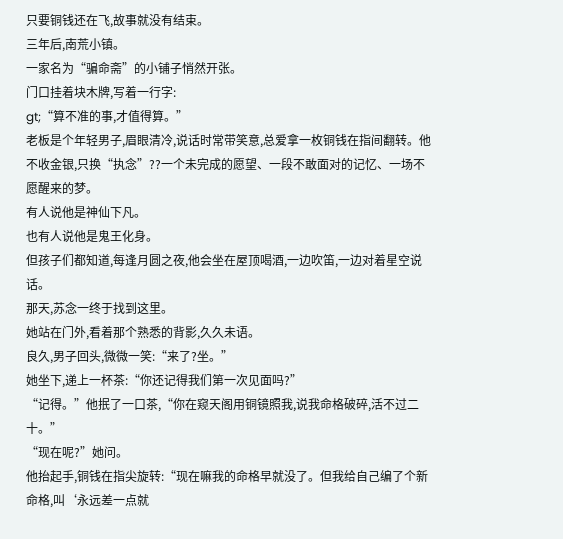只要铜钱还在飞,故事就没有结束。
三年后,南荒小镇。
一家名为“骗命斋”的小铺子悄然开张。
门口挂着块木牌,写着一行字:
gt;“算不准的事,才值得算。”
老板是个年轻男子,眉眼清冷,说话时常带笑意,总爱拿一枚铜钱在指间翻转。他不收金银,只换“执念”??一个未完成的愿望、一段不敢面对的记忆、一场不愿醒来的梦。
有人说他是神仙下凡。
也有人说他是鬼王化身。
但孩子们都知道,每逢月圆之夜,他会坐在屋顶喝酒,一边吹笛,一边对着星空说话。
那天,苏念一终于找到这里。
她站在门外,看着那个熟悉的背影,久久未语。
良久,男子回头,微微一笑:“来了?坐。”
她坐下,递上一杯茶:“你还记得我们第一次见面吗?”
“记得。”他抿了一口茶,“你在窥天阁用铜镜照我,说我命格破碎,活不过二十。”
“现在呢?”她问。
他抬起手,铜钱在指尖旋转:“现在嘛我的命格早就没了。但我给自己编了个新命格,叫‘永远差一点就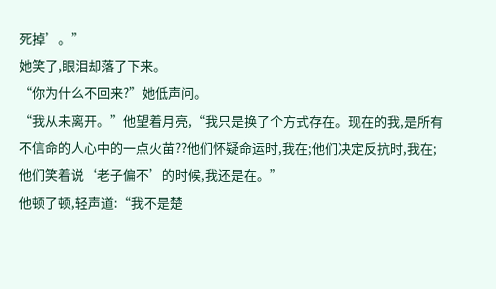死掉’。”
她笑了,眼泪却落了下来。
“你为什么不回来?”她低声问。
“我从未离开。”他望着月亮,“我只是换了个方式存在。现在的我,是所有不信命的人心中的一点火苗??他们怀疑命运时,我在;他们决定反抗时,我在;他们笑着说‘老子偏不’的时候,我还是在。”
他顿了顿,轻声道:“我不是楚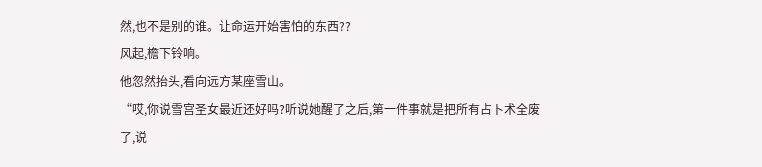然,也不是别的谁。让命运开始害怕的东西??
风起,檐下铃响。
他忽然抬头,看向远方某座雪山。
“哎,你说雪宫圣女最近还好吗?听说她醒了之后,第一件事就是把所有占卜术全废了,说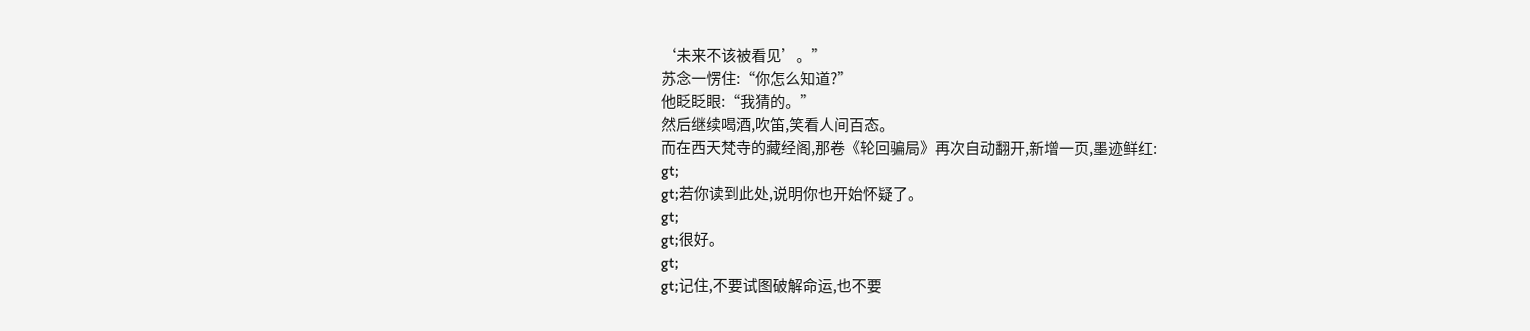‘未来不该被看见’。”
苏念一愣住:“你怎么知道?”
他眨眨眼:“我猜的。”
然后继续喝酒,吹笛,笑看人间百态。
而在西天梵寺的藏经阁,那卷《轮回骗局》再次自动翻开,新增一页,墨迹鲜红:
gt;
gt;若你读到此处,说明你也开始怀疑了。
gt;
gt;很好。
gt;
gt;记住,不要试图破解命运,也不要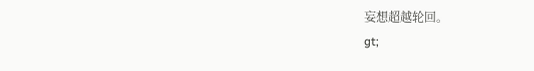妄想超越轮回。
gt;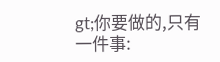gt;你要做的,只有一件事: